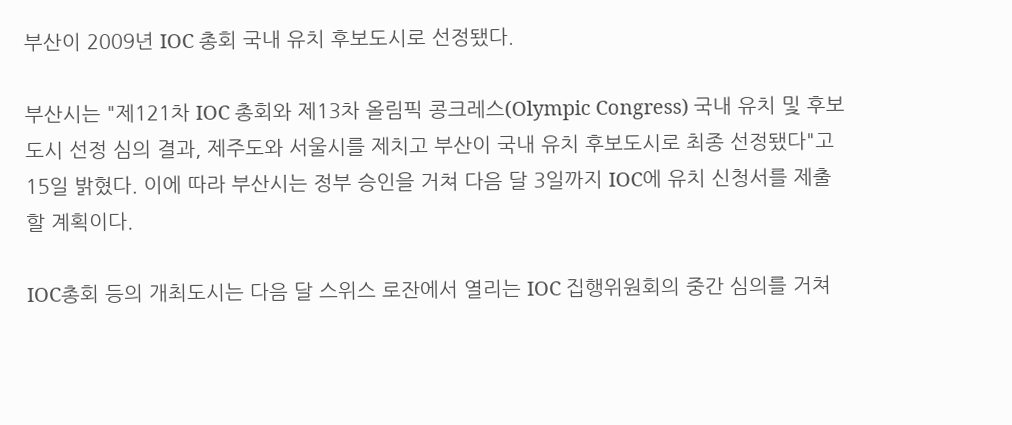부산이 2009년 IOC 총회 국내 유치 후보도시로 선정됐다.

부산시는 "제121차 IOC 총회와 제13차 올림픽 콩크레스(Olympic Congress) 국내 유치 및 후보도시 선정 심의 결과, 제주도와 서울시를 제치고 부산이 국내 유치 후보도시로 최종 선정됐다"고 15일 밝혔다. 이에 따라 부산시는 정부 승인을 거쳐 다음 달 3일까지 IOC에 유치 신청서를 제출할 계획이다.

IOC총회 등의 개최도시는 다음 달 스위스 로잔에서 열리는 IOC 집행위원회의 중간 심의를 거쳐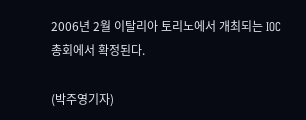2006년 2월 이탈리아 토리노에서 개최되는 IOC 총회에서 확정된다.

(박주영기자)